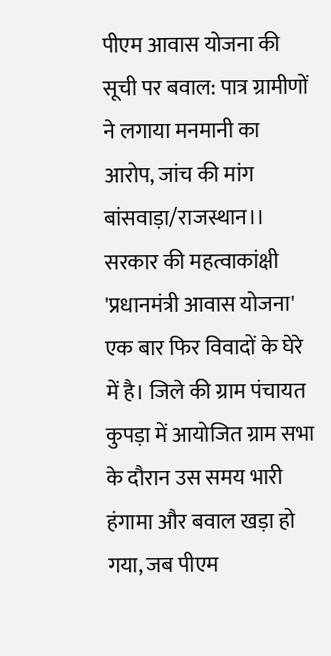पीएम आवास योजना की सूची पर बवाल: पात्र ग्रामीणों ने लगाया मनमानी का आरोप, जांच की मांग
बांसवाड़ा/राजस्थान।। सरकार की महत्वाकांक्षी 'प्रधानमंत्री आवास योजना' एक बार फिर विवादों के घेरे में है। जिले की ग्राम पंचायत कुपड़ा में आयोजित ग्राम सभा के दौरान उस समय भारी हंगामा और बवाल खड़ा हो गया, जब पीएम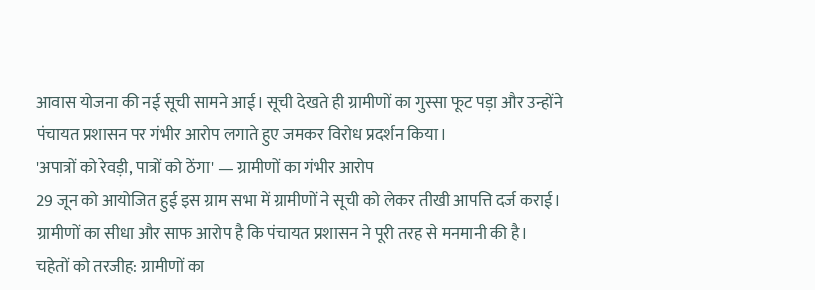आवास योजना की नई सूची सामने आई। सूची देखते ही ग्रामीणों का गुस्सा फूट पड़ा और उन्होंने पंचायत प्रशासन पर गंभीर आरोप लगाते हुए जमकर विरोध प्रदर्शन किया।
'अपात्रों को रेवड़ी, पात्रों को ठेंगा' — ग्रामीणों का गंभीर आरोप
29 जून को आयोजित हुई इस ग्राम सभा में ग्रामीणों ने सूची को लेकर तीखी आपत्ति दर्ज कराई। ग्रामीणों का सीधा और साफ आरोप है कि पंचायत प्रशासन ने पूरी तरह से मनमानी की है।
चहेतों को तरजीह: ग्रामीणों का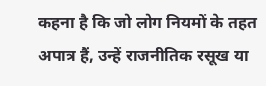कहना है कि जो लोग नियमों के तहत अपात्र हैं, उन्हें राजनीतिक रसूख या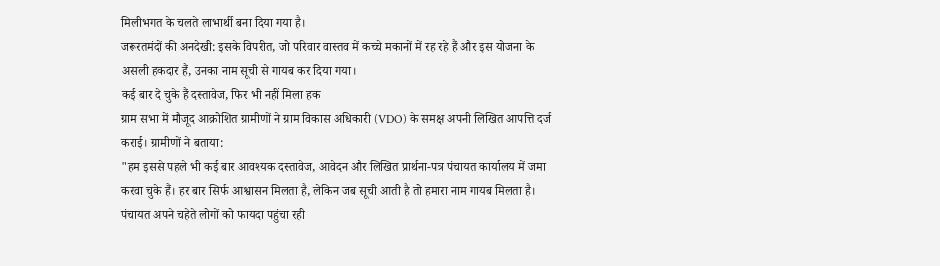मिलीभगत के चलते लाभार्थी बना दिया गया है।
जरूरतमंदों की अनदेखी: इसके विपरीत, जो परिवार वास्तव में कच्चे मकानों में रह रहे हैं और इस योजना के असली हकदार हैं, उनका नाम सूची से गायब कर दिया गया।
कई बार दे चुके हैं दस्तावेज, फिर भी नहीं मिला हक
ग्राम सभा में मौजूद आक्रोशित ग्रामीणों ने ग्राम विकास अधिकारी (VDO) के समक्ष अपनी लिखित आपत्ति दर्ज कराई। ग्रामीणों ने बताया:
"हम इससे पहले भी कई बार आवश्यक दस्तावेज, आवेदन और लिखित प्रार्थना-पत्र पंचायत कार्यालय में जमा करवा चुके हैं। हर बार सिर्फ आश्वासन मिलता है, लेकिन जब सूची आती है तो हमारा नाम गायब मिलता है। पंचायत अपने चहेते लोगों को फायदा पहुंचा रही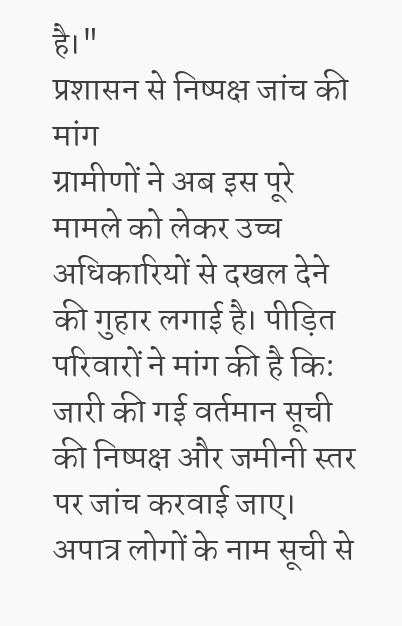है।"
प्रशासन से निष्पक्ष जांच की मांग
ग्रामीणों ने अब इस पूरे मामले को लेकर उच्च अधिकारियों से दखल देने की गुहार लगाई है। पीड़ित परिवारों ने मांग की है कि:
जारी की गई वर्तमान सूची की निष्पक्ष और जमीनी स्तर पर जांच करवाई जाए।
अपात्र लोगों के नाम सूची से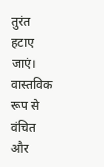तुरंत हटाए जाएं।
वास्तविक रूप से वंचित और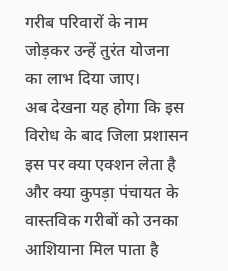गरीब परिवारों के नाम जोड़कर उन्हें तुरंत योजना का लाभ दिया जाए।
अब देखना यह होगा कि इस विरोध के बाद जिला प्रशासन इस पर क्या एक्शन लेता है और क्या कुपड़ा पंचायत के वास्तविक गरीबों को उनका आशियाना मिल पाता है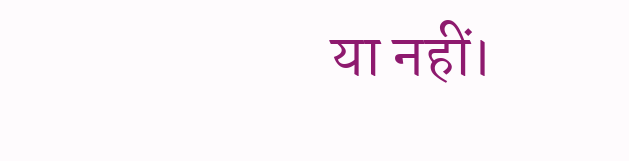या नहीं।